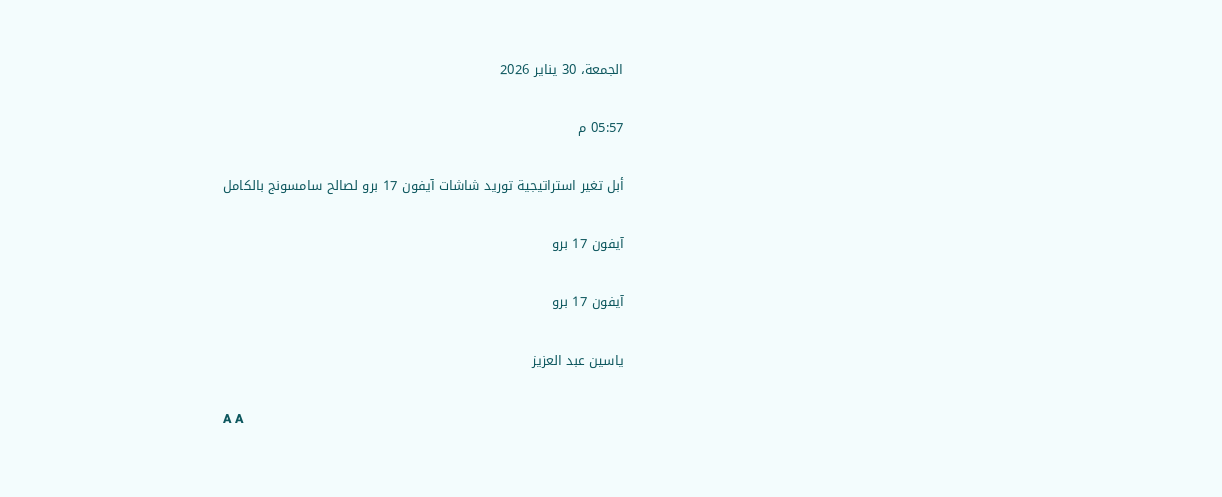الجمعة، 30 يناير 2026

05:57 م

أبل تغير استراتيجية توريد شاشات آيفون 17 برو لصالح سامسونج بالكامل

آيفون 17 برو

آيفون 17 برو

ياسين عبد العزيز

A A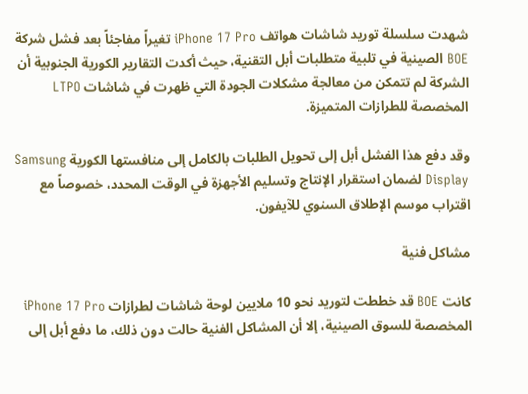شهدت سلسلة توريد شاشات هواتف iPhone 17 Pro تغيراً مفاجئاً بعد فشل شركة BOE الصينية في تلبية متطلبات أبل التقنية، حيث أكدت التقارير الكورية الجنوبية أن الشركة لم تتمكن من معالجة مشكلات الجودة التي ظهرت في شاشات LTPO المخصصة للطرازات المتميزة.

وقد دفع هذا الفشل أبل إلى تحويل الطلبات بالكامل إلى منافستها الكورية Samsung Display لضمان استقرار الإنتاج وتسليم الأجهزة في الوقت المحدد، خصوصاً مع اقتراب موسم الإطلاق السنوي للآيفون.

مشاكل فنية

كانت BOE قد خططت لتوريد نحو 10 ملايين لوحة شاشات لطرازات iPhone 17 Pro المخصصة للسوق الصينية، إلا أن المشاكل الفنية حالت دون ذلك، ما دفع أبل إلى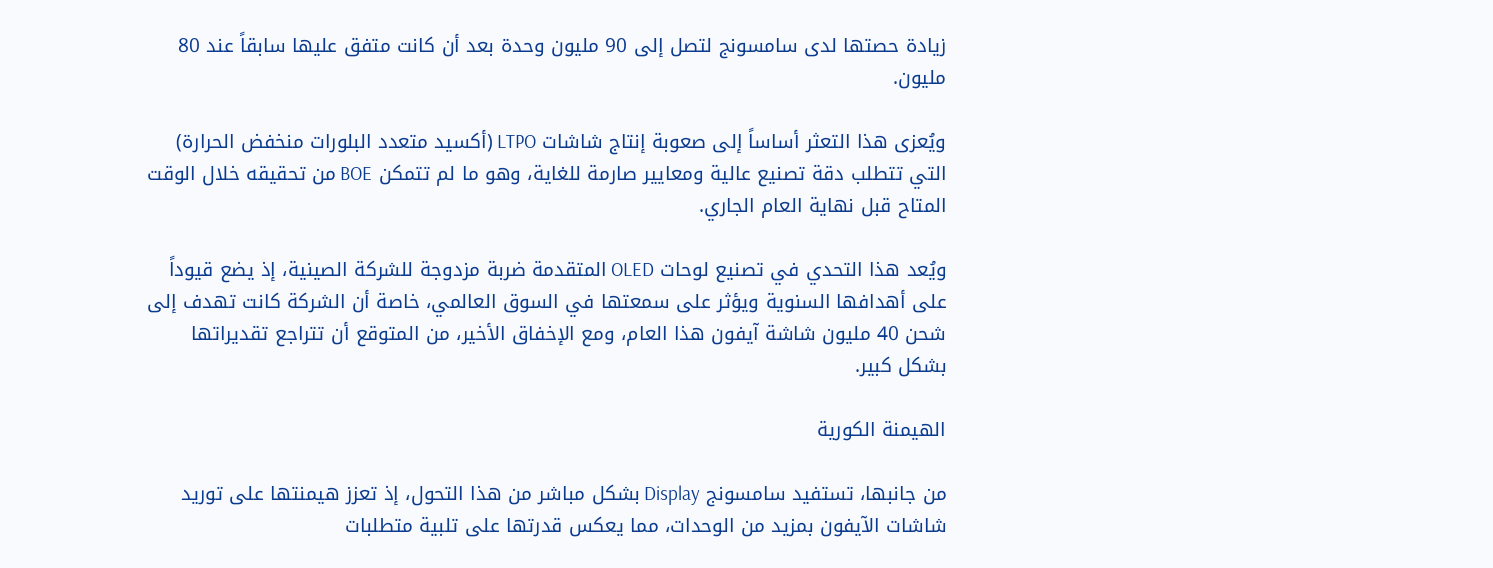زيادة حصتها لدى سامسونج لتصل إلى 90 مليون وحدة بعد أن كانت متفق عليها سابقاً عند 80 مليون.

ويُعزى هذا التعثر أساساً إلى صعوبة إنتاج شاشات LTPO (أكسيد متعدد البلورات منخفض الحرارة) التي تتطلب دقة تصنيع عالية ومعايير صارمة للغاية، وهو ما لم تتمكن BOE من تحقيقه خلال الوقت المتاح قبل نهاية العام الجاري.

ويُعد هذا التحدي في تصنيع لوحات OLED المتقدمة ضربة مزدوجة للشركة الصينية، إذ يضع قيوداً على أهدافها السنوية ويؤثر على سمعتها في السوق العالمي، خاصة أن الشركة كانت تهدف إلى شحن 40 مليون شاشة آيفون هذا العام، ومع الإخفاق الأخير، من المتوقع أن تتراجع تقديراتها بشكل كبير.

الهيمنة الكورية

من جانبها، تستفيد سامسونج Display بشكل مباشر من هذا التحول، إذ تعزز هيمنتها على توريد شاشات الآيفون بمزيد من الوحدات، مما يعكس قدرتها على تلبية متطلبات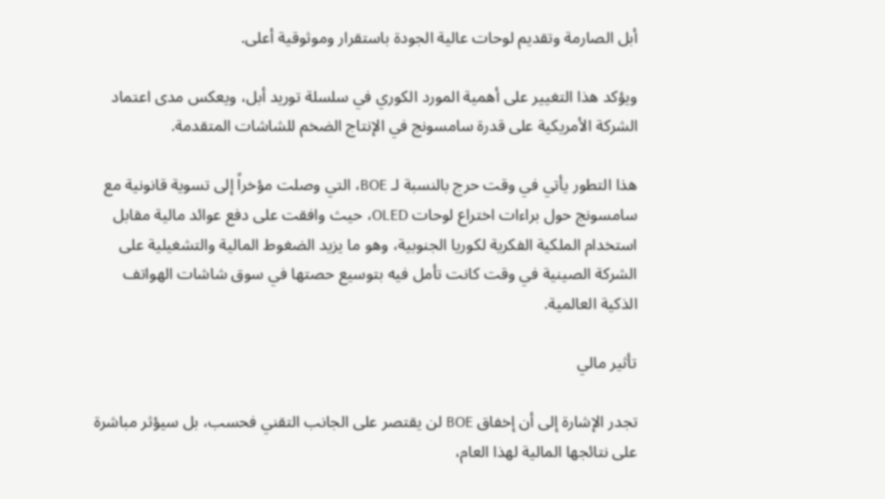أبل الصارمة وتقديم لوحات عالية الجودة باستقرار وموثوقية أعلى.

ويؤكد هذا التغيير على أهمية المورد الكوري في سلسلة توريد أبل، ويعكس مدى اعتماد الشركة الأمريكية على قدرة سامسونج في الإنتاج الضخم للشاشات المتقدمة.

هذا التطور يأتي في وقت حرج بالنسبة لـ BOE، التي وصلت مؤخراً إلى تسوية قانونية مع سامسونج حول براءات اختراع لوحات OLED، حيث وافقت على دفع عوائد مالية مقابل استخدام الملكية الفكرية لكوريا الجنوبية، وهو ما يزيد الضغوط المالية والتشغيلية على الشركة الصينية في وقت كانت تأمل فيه بتوسيع حصتها في سوق شاشات الهواتف الذكية العالمية.

تأثير مالي

تجدر الإشارة إلى أن إخفاق BOE لن يقتصر على الجانب التقني فحسب، بل سيؤثر مباشرة على نتائجها المالية لهذا العام،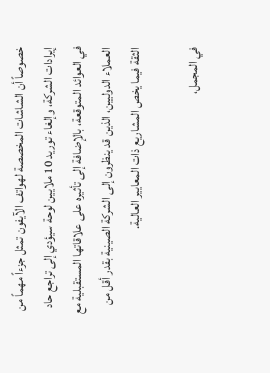خصوصاً أن الشاشات المخصصة لهواتف الآيفون تمثل جزءاً مهماً من إيرادات الشركة، وإلغاء توريد 10 ملايين لوحة سيؤدي إلى تراجع حاد في العوائد المتوقعة، بالإضافة إلى تأثيره على علاقاتها المستقبلية مع العملاء الدوليين، الذين قد ينظرون إلى الشركة الصينية بقدر أقل من الثقة فيما يخص المشاريع ذات المعايير العالية.

في المجمل،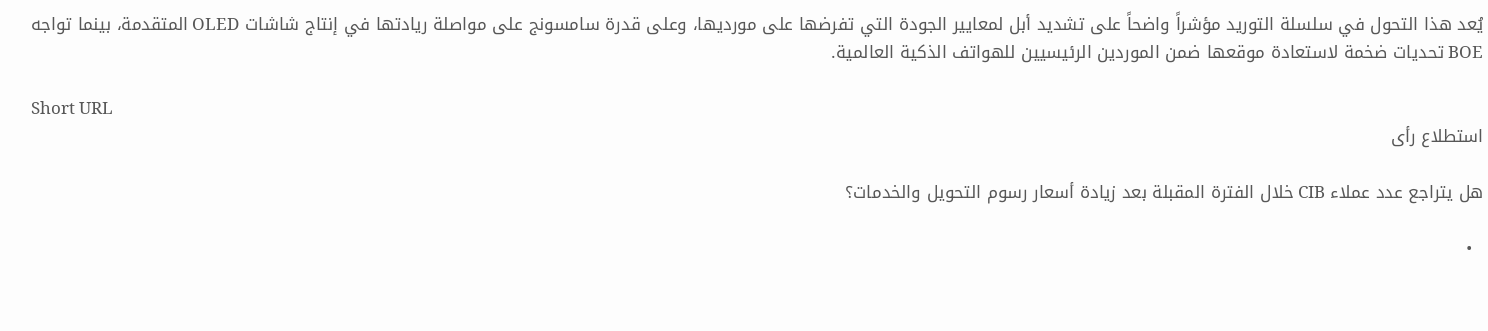يُعد هذا التحول في سلسلة التوريد مؤشراً واضحاً على تشديد أبل لمعايير الجودة التي تفرضها على مورديها، وعلى قدرة سامسونج على مواصلة ريادتها في إنتاج شاشات OLED المتقدمة، بينما تواجه BOE تحديات ضخمة لاستعادة موقعها ضمن الموردين الرئيسيين للهواتف الذكية العالمية.

Short URL
استطلاع رأى

هل يتراجع عدد عملاء CIB خلال الفترة المقبلة بعد زيادة أسعار رسوم التحويل والخدمات؟

  •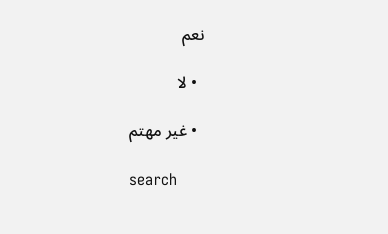نعم

  • لا

  • غير مهتم

search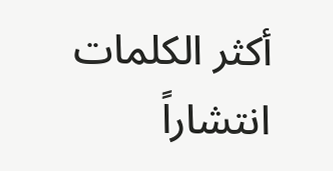أكثر الكلمات انتشاراً